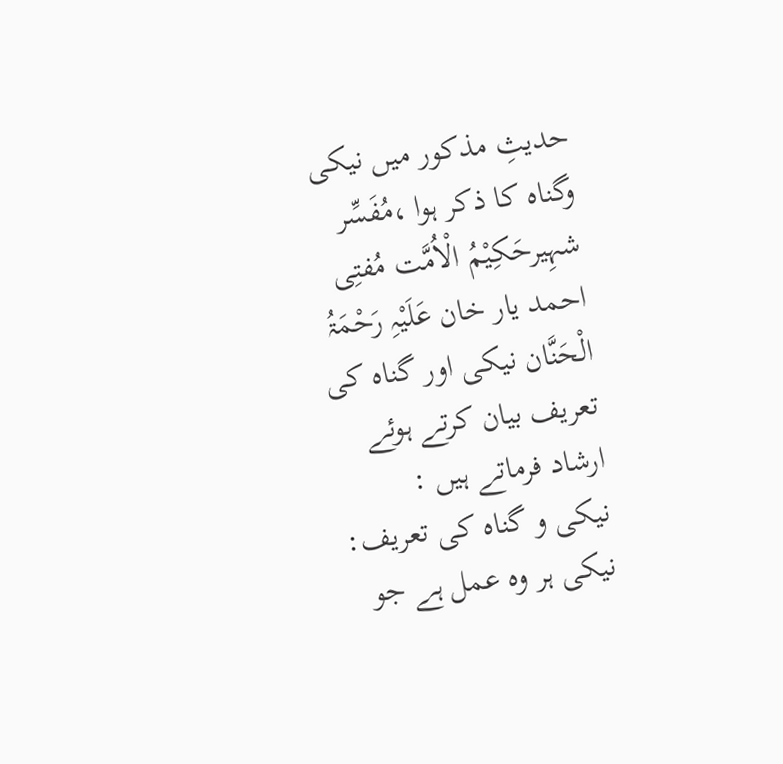حدیثِ مذکور میں نیکی وگناہ کا ذکر ہوا ،مُفَسِّر شہِیرحَکِیْمُ الْاُمَّت مُفتِی احمد یار خان عَلَیْہِ رَحْمَۃُ الْحَنَّان نیکی اور گناہ کی تعریف بیان کرتے ہوئے ارشاد فرماتے ہیں :
نیکی و گناہ کی تعریف: نیکی ہر وہ عمل ہے جو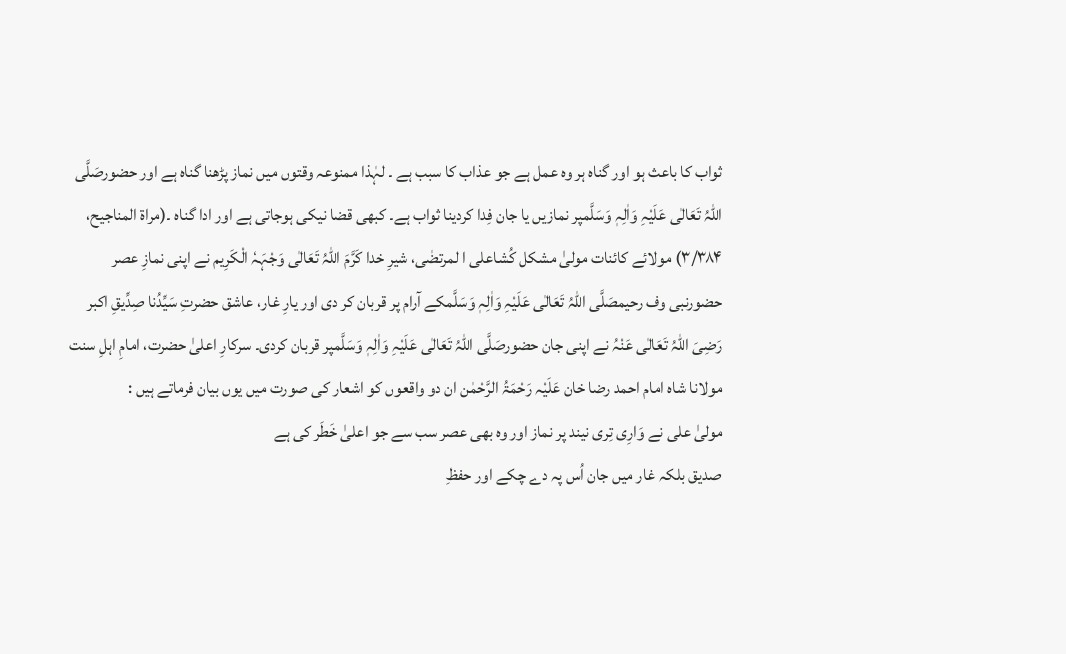ثواب کا باعث ہو اور گناہ ہر وہ عمل ہے جو عذاب کا سبب ہے ۔ لہٰذا ممنوعہ وقتوں میں نماز پڑھنا گناہ ہے اور حضورصَلَّی اللہُ تَعَالٰی عَلَیْہِ وَاٰلِہٖ وَسَلَّمپر نمازیں یا جان فِدا کردینا ثواب ہے۔ کبھی قضا نیکی ہوجاتی ہے اور ادا گناہ ۔(مراۃ المناجیح، ۳/۳۸۴) مولائے کائنات مولیٰ مشکل کُشاعلی ا لمرتضٰی، شیرِ خدا کَرَّمَ اللہُ تَعَالٰی وَجْہَہٗ الْکَرِیم نے اپنی نمازِ عصر حضورنبی وف رحیمصَلَّی اللہُ تَعَالٰی عَلَیْہِ وَاٰلِہٖ وَسَلَّمکے آرام پر قربان کر دی اور یارِ غار، عاشق حضرتِ سَیِّدُنا صِدِّیقِ اکبر رَضِیَ اللہُ تَعَالٰی عَنْہُ نے اپنی جان حضورصَلَّی اللہُ تَعَالٰی عَلَیْہِ وَاٰلِہٖ وَسَلَّمپر قربان کردی۔ سرکارِ اعلیٰ حضرت، امامِ اہلِ سنت مولانا شاہ امام احمد رضا خان عَلَیْہ رَحْمَۃُ الرَّحْمٰن ان دو واقعوں کو اشعار کی صورت میں یوں بیان فرماتے ہیں :
مولیٰ علی نے وَارِی تِری نیند پر نماز اور وہ بھی عصر سب سے جو اعلیٰ خَطَر کی ہے
صدیق بلکہ غار میں جان اُس پہ دے چکے اور حفظِ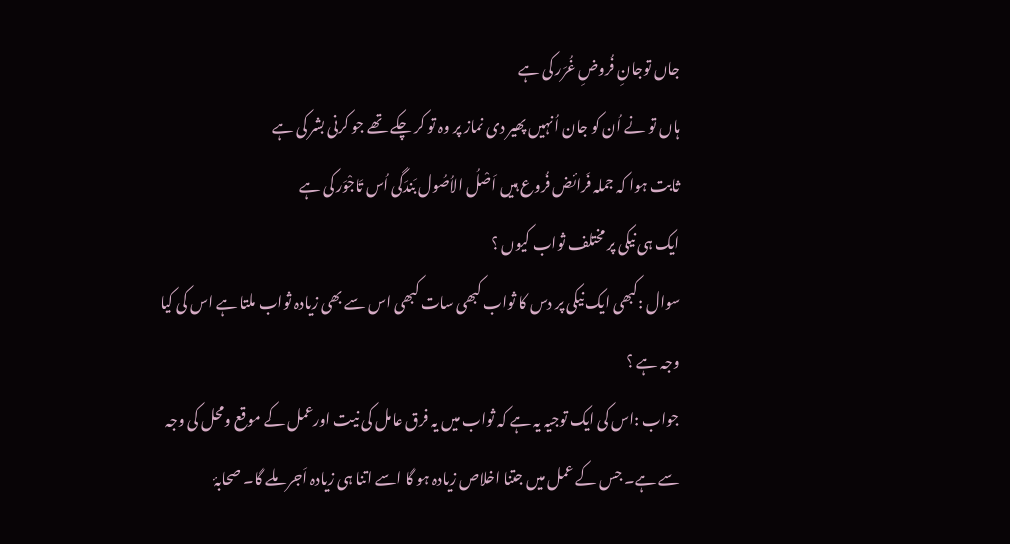جاں توجانِ فُروضِ غُرَر کی ہے
ہاں تو نے اُن کو جان اُنہیں پھیر دی نماز پر وہ تو کر چکے تھے جو کرنی بشر کی ہے
ثابت ہوا کہ جملہ فَرائض فُروع ہیں اَصْلُ الاُصُول بَندَگی اُس تَاجْوَر کی ہے
ایک ہی نیکی پر مختلف ثواب کیوں ؟
سوال :کبھی ایک نیکی پر دس کا ثواب کبھی سات کبھی اس سے بھی زیادہ ثواب ملتا ہے اس کی کیا وجہ ہے ؟
جواب :اس کی ایک توجیہ یہ ہے کہ ثواب میں یہ فرق عامل کی نیت اورعمل کے موقع ومحل کی وجہ سے ہے۔ جس کے عمل میں جتنا اخلاص زیادہ ہو گا اسے اتنا ہی زیادہ اَجر ملے گا۔ صحابۂ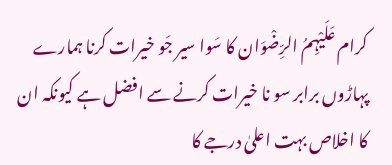کرام عَلَیْہِمُ الرِّضْوَان کا سَوا سیر جَو خیرات کرنا ہمارے پہاڑوں برابر سو نا خیرات کرنے سے افضل ہے کیونکہ ان کا اخلاص بہت اعلیٰ درجے کا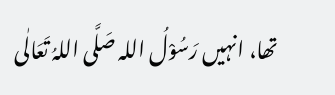تھا، انہیں رَسُوْلُ اللہ صَلَّی اللہُ تَعَالٰی